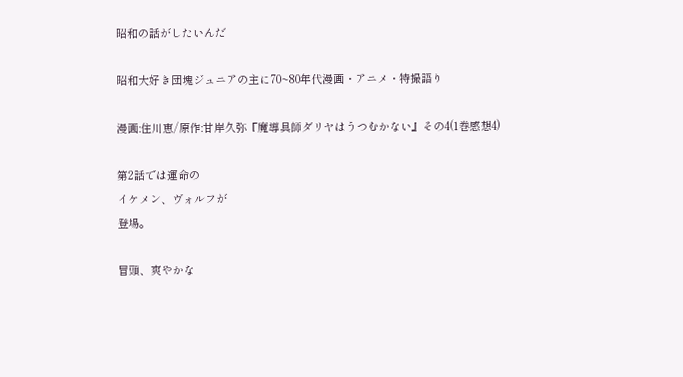昭和の話がしたいんだ

昭和大好き団塊ジュニアの主に70~80年代漫画・アニメ・特撮語り

漫画:住川恵/原作:甘岸久弥『魔導具師ダリヤはうつむかない』その4(1巻感想4)

第2話では運命の
イケメン、ヴォルフが
登場。

冒頭、爽やかな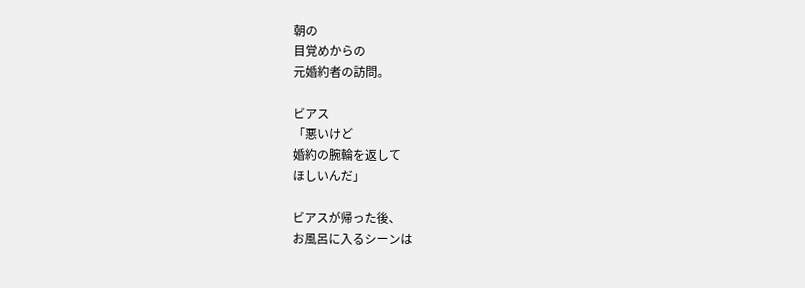朝の
目覚めからの
元婚約者の訪問。

ビアス
「悪いけど
婚約の腕輪を返して
ほしいんだ」

ビアスが帰った後、
お風呂に入るシーンは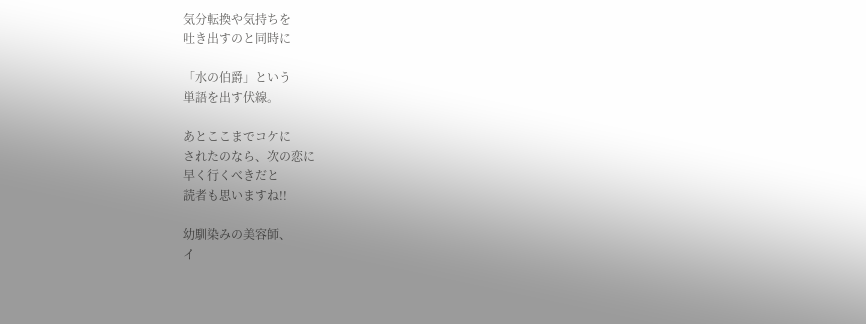気分転換や気持ちを
吐き出すのと同時に

「水の伯爵」という
単語を出す伏線。

あとここまでコケに
されたのなら、次の恋に
早く行くべきだと
読者も思いますね!!

幼馴染みの美容師、
イ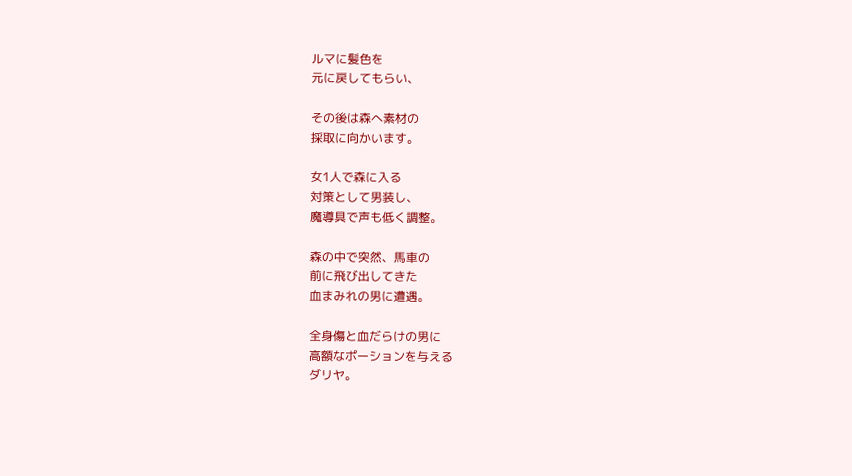ルマに髪色を
元に戻してもらい、

その後は森へ素材の
採取に向かいます。

女1人で森に入る
対策として男装し、
魔導具で声も低く調整。

森の中で突然、馬車の
前に飛び出してきた
血まみれの男に遭遇。

全身傷と血だらけの男に
高額なポーションを与える
ダリヤ。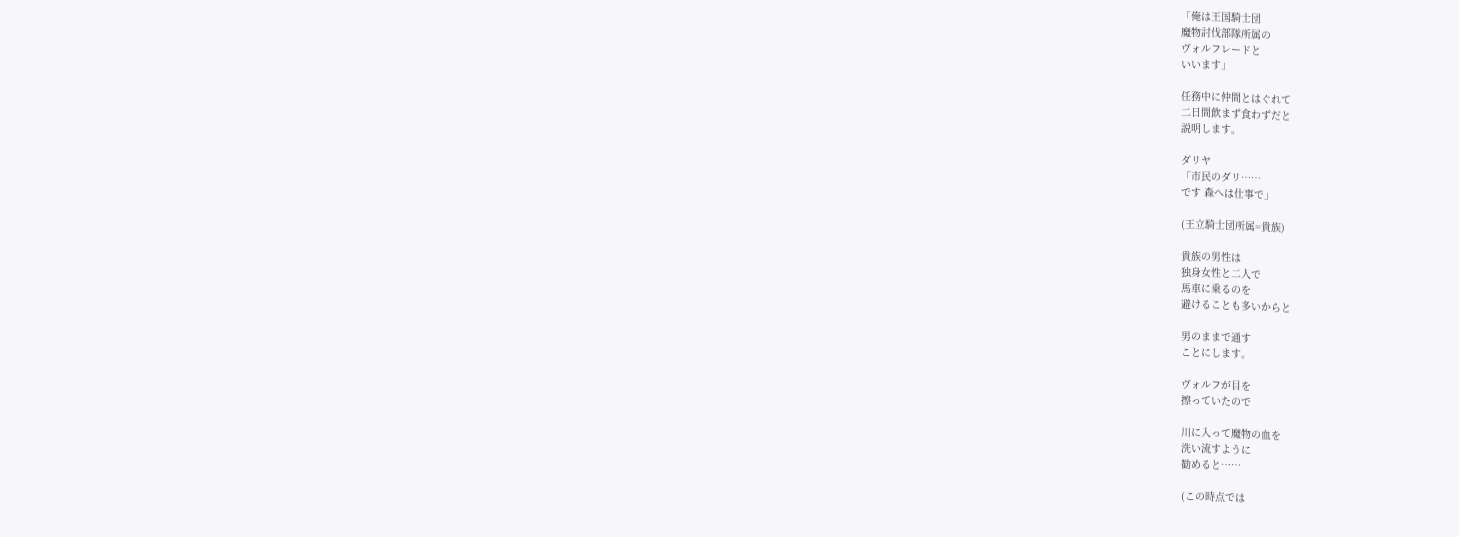「俺は王国騎士団
魔物討伐部隊所属の
ヴォルフレードと
いいます」

任務中に仲間とはぐれて
二日間飲まず食わずだと
説明します。

ダリヤ
「市民のダリ……
です 森へは仕事で」

(王立騎士団所属=貴族)

貴族の男性は
独身女性と二人で
馬車に乗るのを
避けることも多いからと

男のままで通す
ことにします。

ヴォルフが目を
擦っていたので

川に入って魔物の血を
洗い流すように
勧めると……

(この時点では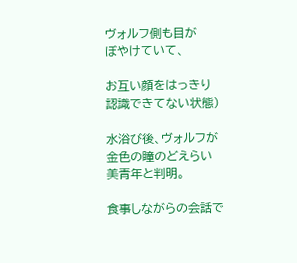ヴォルフ側も目が
ぼやけていて、

お互い顔をはっきり
認識できてない状態)

水浴び後、ヴォルフが
金色の瞳のどえらい
美青年と判明。

食事しながらの会話で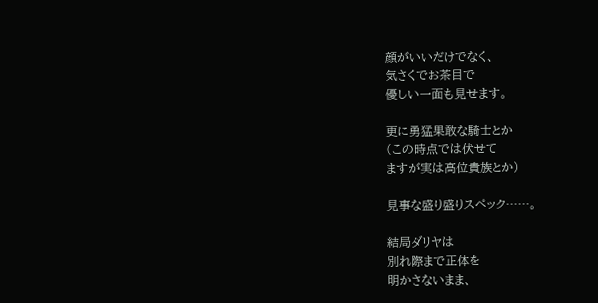顔がいいだけでなく、
気さくでお茶目で
優しい一面も見せます。

更に勇猛果敢な騎士とか
(この時点では伏せて
ますが実は高位貴族とか)

見事な盛り盛りスペック……。

結局ダリヤは
別れ際まで正体を
明かさないまま、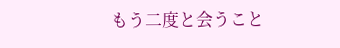もう二度と会うこと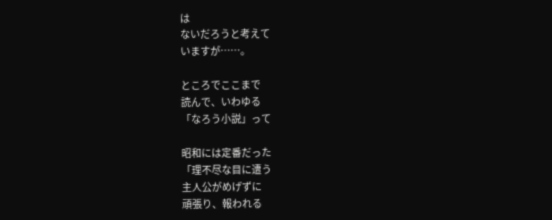は
ないだろうと考えて
いますが……。

ところでここまで
読んで、いわゆる
「なろう小説」って

昭和には定番だった
「理不尽な目に遭う
主人公がめげずに
頑張り、報われる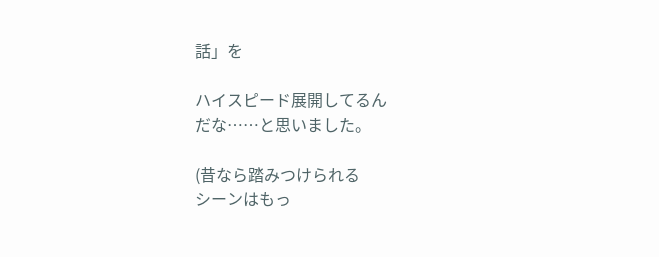話」を

ハイスピード展開してるん
だな……と思いました。

(昔なら踏みつけられる
シーンはもっ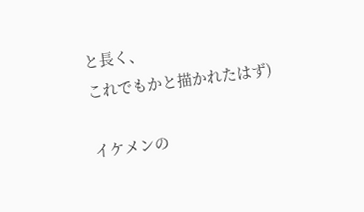と長く、
これでもかと描かれたはず)

イケメンの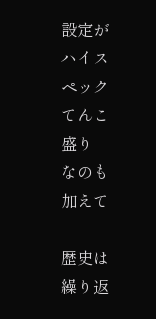設定が
ハイスペックてんこ盛り
なのも加えて

歴史は繰り返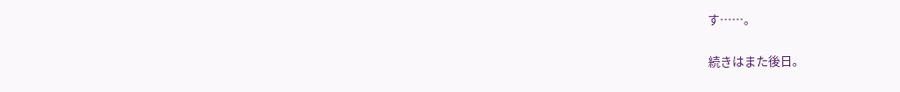す……。

続きはまた後日。